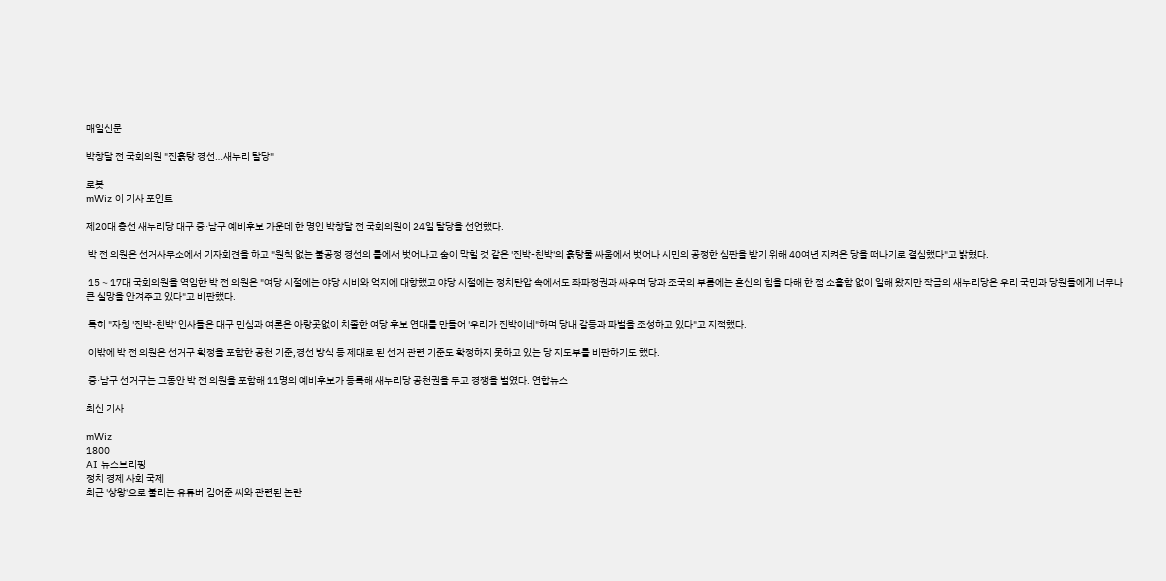매일신문

박창달 전 국회의원 "진흙탕 경선…새누리 탈당"

로봇
mWiz 이 기사 포인트

제20대 총선 새누리당 대구 중·남구 예비후보 가운데 한 명인 박창달 전 국회의원이 24일 탈당을 선언했다.

 박 전 의원은 선거사무소에서 기자회견을 하고 "원칙 없는 불공정 경선의 틀에서 벗어나고 숨이 막힐 것 같은 '진박-친박'의 흙탕물 싸움에서 벗어나 시민의 공정한 심판을 받기 위해 40여년 지켜온 당을 떠나기로 결심했다"고 밝혔다.

 15∼17대 국회의원을 역임한 박 전 의원은 "여당 시절에는 야당 시비와 억지에 대항했고 야당 시절에는 정치탄압 속에서도 좌파정권과 싸우며 당과 조국의 부름에는 혼신의 힘을 다해 한 점 소홀함 없이 일해 왔지만 작금의 새누리당은 우리 국민과 당원들에게 너무나 큰 실망을 안겨주고 있다"고 비판했다.

 특히 "자칭 '진박-친박' 인사들은 대구 민심과 여론은 아랑곳없이 치졸한 여당 후보 연대를 만들어 '우리가 진박이네"하며 당내 갈등과 파벌을 조성하고 있다"고 지적했다.

 이밖에 박 전 의원은 선거구 획정을 포함한 공천 기준,경선 방식 등 제대로 된 선거 관련 기준도 확정하지 못하고 있는 당 지도부를 비판하기도 했다.

 중·남구 선거구는 그동안 박 전 의원을 포함해 11명의 예비후보가 등록해 새누리당 공천권을 두고 경쟁을 벌였다. 연합뉴스

최신 기사

mWiz
1800
AI 뉴스브리핑
정치 경제 사회 국제
최근 '상왕'으로 불리는 유튜버 김어준 씨와 관련된 논란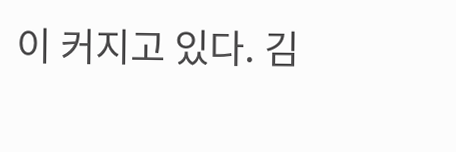이 커지고 있다. 김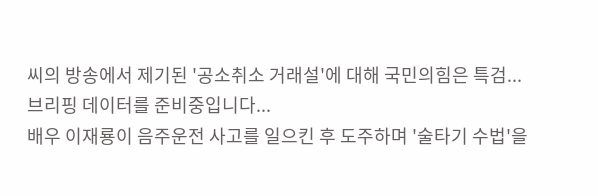씨의 방송에서 제기된 '공소취소 거래설'에 대해 국민의힘은 특검...
브리핑 데이터를 준비중입니다...
배우 이재룡이 음주운전 사고를 일으킨 후 도주하며 '술타기 수법'을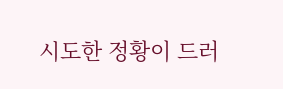시도한 정황이 드러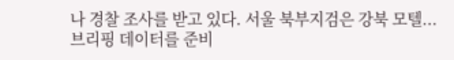나 경찰 조사를 받고 있다. 서울 북부지검은 강북 모텔...
브리핑 데이터를 준비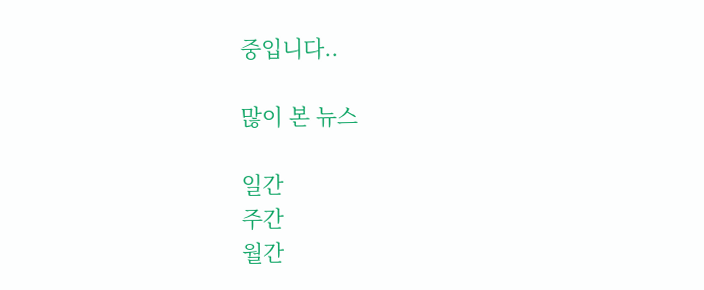중입니다..

많이 본 뉴스

일간
주간
월간